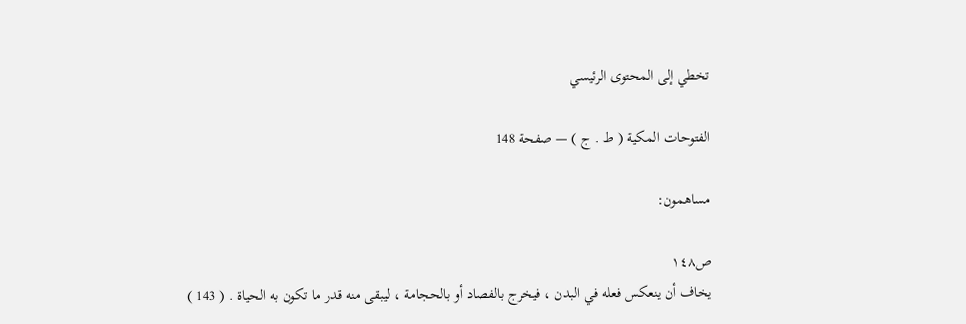تخطي إلى المحتوى الرئيسي

الفتوحات المكية ( ط . ج ) — صفحة 148

مساهمون:

ص١٤٨
يخاف أن ينعكس فعله في البدن ، فيخرج بالفصاد أو بالحجامة ، ليبقى منه قدر ما تكون به الحياة . ( 143 )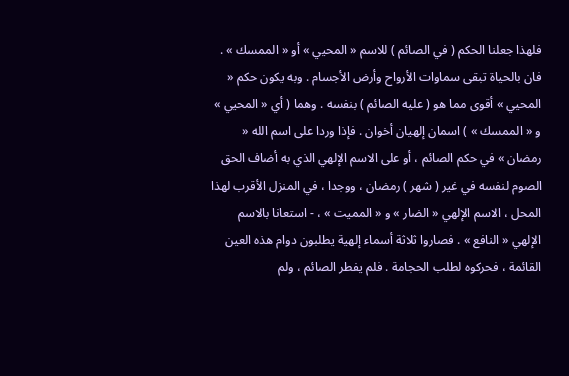فلهذا جعلنا الحكم ( في الصائم ) للاسم « المحيي » أو « الممسك » . فان بالحياة تبقى سماوات الأرواح وأرض الأجسام . وبه يكون حكم « المحيي » أقوى مما هو ( عليه الصائم ) بنفسه . وهما ( أي « المحيي » و « الممسك » ) اسمان إلهيان أخوان . فإذا وردا على اسم الله « رمضان » في حكم الصائم ، أو على الاسم الإلهي الذي به أضاف الحق الصوم لنفسه في غير ( شهر ) رمضان ، ووجدا ، في المنزل الأقرب لهذا المحل ، الاسم الإلهي « الضار » و « المميت » ، - استعانا بالاسم الإلهي « النافع » . فصاروا ثلاثة أسماء إلهية يطلبون دوام هذه العين القائمة ، فحركوه لطلب الحجامة . فلم يفطر الصائم ، ولم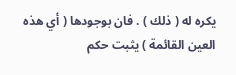يكره له ( ذلك ) . فان بوجودها ( أي هذه العين القائمة ) يثبت حكم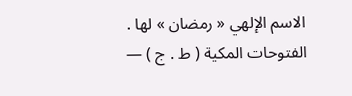الاسم الإلهي « رمضان » لها .
الفتوحات المكية ( ط . ج ) —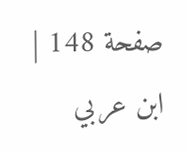صفحة 148 | ابن عربي